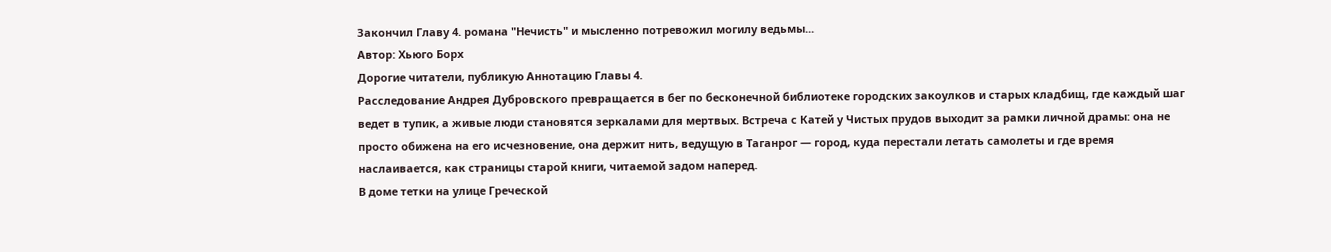Закончил Главу 4. романа "Нечисть" и мысленно потревожил могилу ведьмы...
Автор: Хьюго Борх
Дорогие читатели, публикую Аннотацию Главы 4.
Расследование Андрея Дубровского превращается в бег по бесконечной библиотеке городских закоулков и старых кладбищ, где каждый шаг ведет в тупик, а живые люди становятся зеркалами для мертвых. Встреча с Катей у Чистых прудов выходит за рамки личной драмы: она не просто обижена на его исчезновение, она держит нить, ведущую в Таганрог — город, куда перестали летать самолеты и где время наслаивается, как страницы старой книги, читаемой задом наперед.
В доме тетки на улице Греческой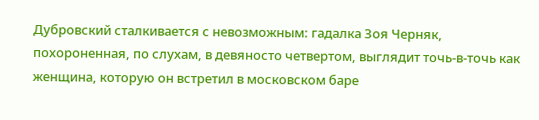Дубровский сталкивается с невозможным: гадалка Зоя Черняк, похороненная, по слухам, в девяносто четвертом, выглядит точь-в-точь как женщина, которую он встретил в московском баре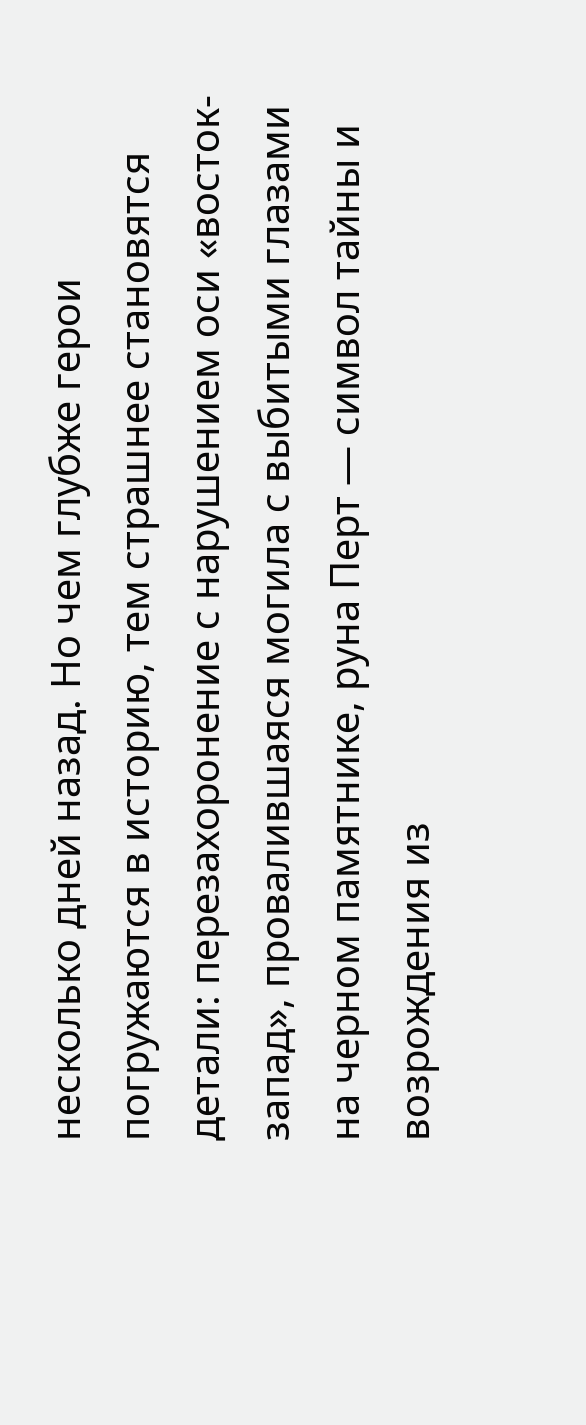несколько дней назад. Но чем глубже герои погружаются в историю, тем страшнее становятся детали: перезахоронение с нарушением оси «восток-запад», провалившаяся могила с выбитыми глазами на черном памятнике, руна Перт — символ тайны и возрождения из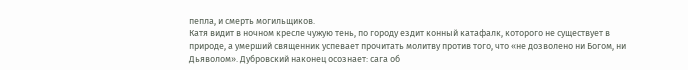пепла, и смерть могильщиков.
Катя видит в ночном кресле чужую тень, по городу ездит конный катафалк, которого не существует в природе, а умерший священник успевает прочитать молитву против того, что «не дозволено ни Богом, ни Дьяволом». Дубровский наконец осознает: сага об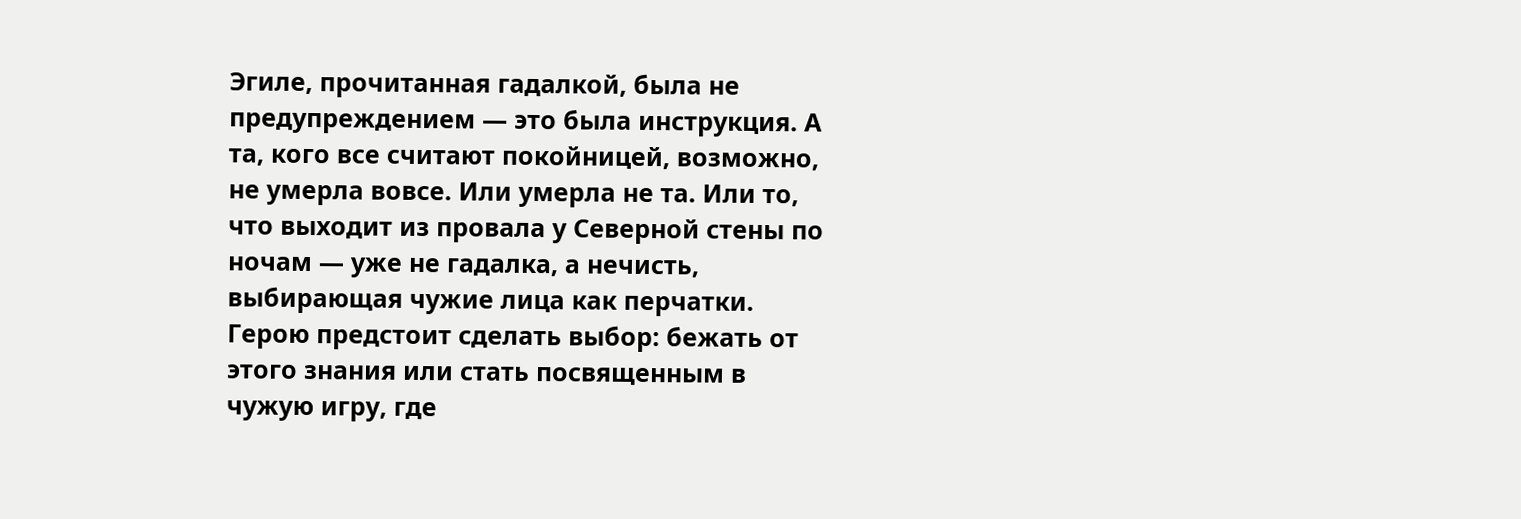Эгиле, прочитанная гадалкой, была не предупреждением — это была инструкция. А та, кого все считают покойницей, возможно, не умерла вовсе. Или умерла не та. Или то, что выходит из провала у Северной стены по ночам — уже не гадалка, а нечисть, выбирающая чужие лица как перчатки. Герою предстоит сделать выбор: бежать от этого знания или стать посвященным в чужую игру, где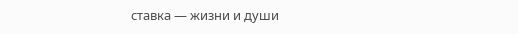ставка — жизни и души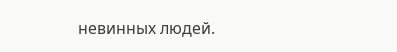невинных людей.